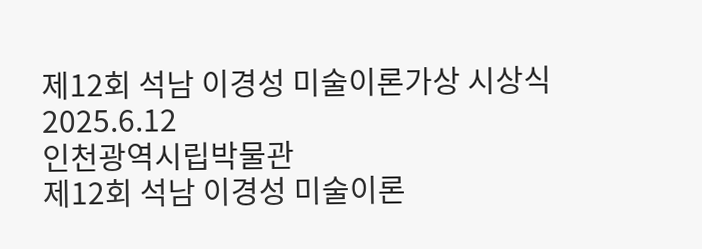제12회 석남 이경성 미술이론가상 시상식
2025.6.12
인천광역시립박물관
제12회 석남 이경성 미술이론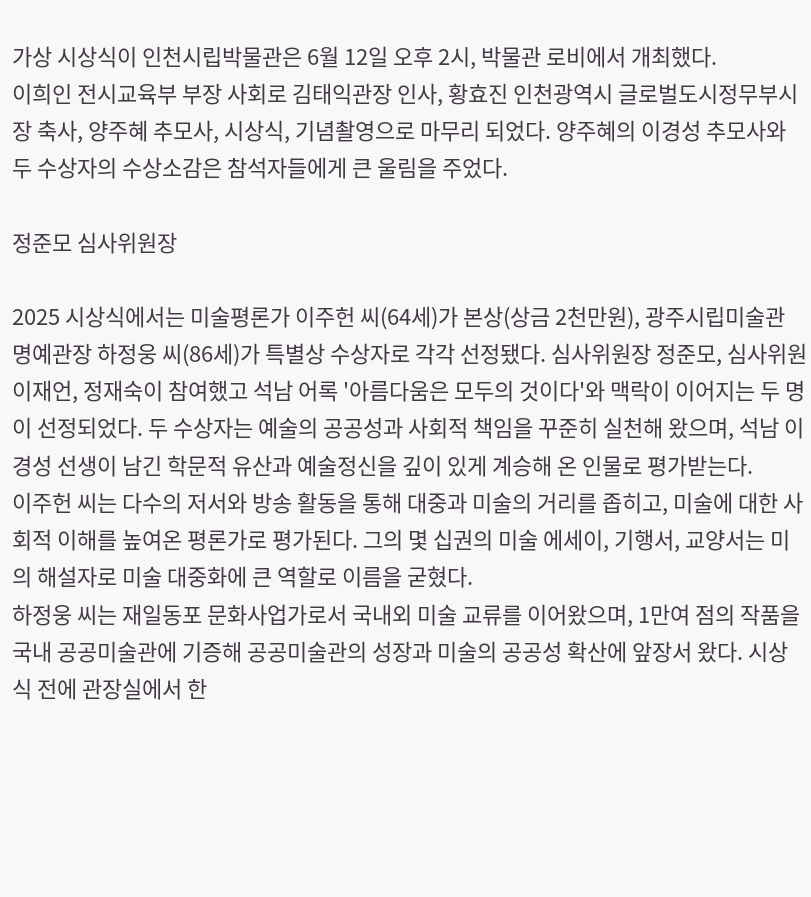가상 시상식이 인천시립박물관은 6월 12일 오후 2시, 박물관 로비에서 개최했다.
이희인 전시교육부 부장 사회로 김태익관장 인사, 황효진 인천광역시 글로벌도시정무부시장 축사, 양주혜 추모사, 시상식, 기념촬영으로 마무리 되었다. 양주혜의 이경성 추모사와 두 수상자의 수상소감은 참석자들에게 큰 울림을 주었다.

정준모 심사위원장

2025 시상식에서는 미술평론가 이주헌 씨(64세)가 본상(상금 2천만원), 광주시립미술관 명예관장 하정웅 씨(86세)가 특별상 수상자로 각각 선정됐다. 심사위원장 정준모, 심사위원 이재언, 정재숙이 참여했고 석남 어록 '아름다움은 모두의 것이다'와 맥락이 이어지는 두 명이 선정되었다. 두 수상자는 예술의 공공성과 사회적 책임을 꾸준히 실천해 왔으며, 석남 이경성 선생이 남긴 학문적 유산과 예술정신을 깊이 있게 계승해 온 인물로 평가받는다.
이주헌 씨는 다수의 저서와 방송 활동을 통해 대중과 미술의 거리를 좁히고, 미술에 대한 사회적 이해를 높여온 평론가로 평가된다. 그의 몇 십권의 미술 에세이, 기행서, 교양서는 미의 해설자로 미술 대중화에 큰 역할로 이름을 굳혔다.
하정웅 씨는 재일동포 문화사업가로서 국내외 미술 교류를 이어왔으며, 1만여 점의 작품을 국내 공공미술관에 기증해 공공미술관의 성장과 미술의 공공성 확산에 앞장서 왔다. 시상식 전에 관장실에서 한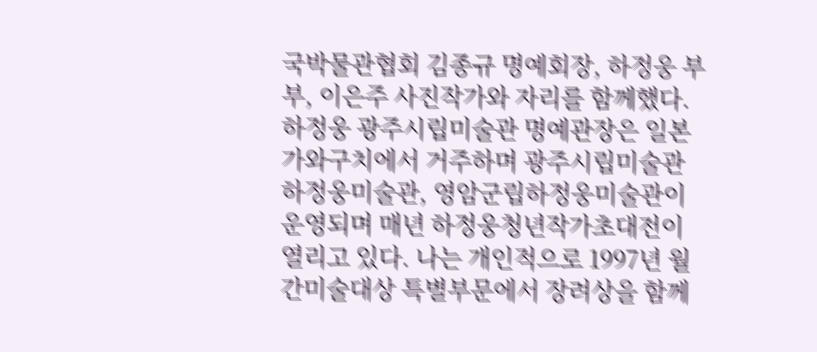국박물관협회 김종규 명예회장, 하정웅 부부, 이은주 사진작가와 자리를 함께했다. 하정웅 광주시립미술관 명예관장은 일본 가와구치에서 거주하며 광주시립미술관 하정웅미술관, 영암군립하정웅미술관이 운영되며 매년 하정웅청년작가초대전이 열리고 있다. 나는 개인적으로 1997년 월간미술대상 특별부문에서 장려상을 함께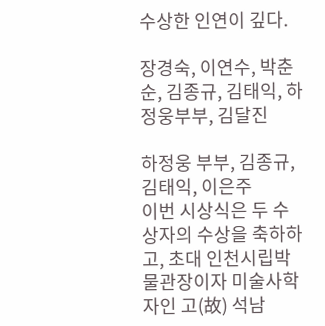수상한 인연이 깊다.

장경숙, 이연수, 박춘순, 김종규, 김태익, 하정웅부부, 김달진

하정웅 부부, 김종규, 김태익, 이은주
이번 시상식은 두 수상자의 수상을 축하하고, 초대 인천시립박물관장이자 미술사학자인 고(故) 석남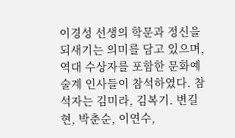이경성 선생의 학문과 정신을 되새기는 의미를 담고 있으며, 역대 수상자를 포함한 문화예술계 인사들이 참석하였다. 참석자는 김미라, 김복기. 변길현, 박춘순, 이연수,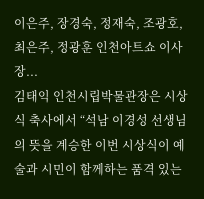이은주, 장경숙, 정재숙, 조광호, 최은주, 정광훈 인천아트쇼 이사장...
김태익 인천시립박물관장은 시상식 축사에서 “석남 이경성 선생님의 뜻을 계승한 이번 시상식이 예술과 시민이 함께하는 품격 있는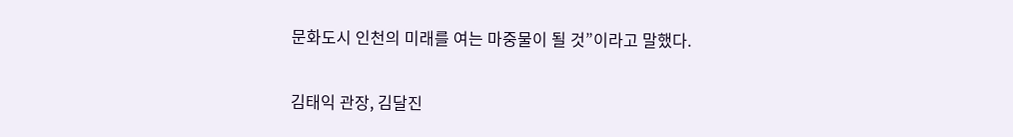문화도시 인천의 미래를 여는 마중물이 될 것”이라고 말했다.

김태익 관장, 김달진